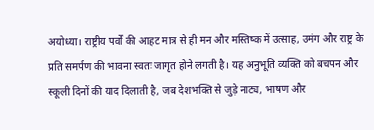अयोध्या। राष्ट्रीय पर्वों की आहट मात्र से ही मन और मस्तिष्क में उत्साह, उमंग और राष्ट्र के प्रति समर्पण की भावना स्वतः जागृत होने लगती है। यह अनुभूति व्यक्ति को बचपन और स्कूली दिनों की याद दिलाती है, जब देशभक्ति से जुड़े नाट्य, भाषण और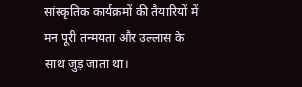सांस्कृतिक कार्यक्रमों की तैयारियों में मन पूरी तन्मयता और उल्लास के साथ जुड़ जाता था।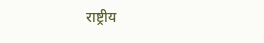राष्ट्रीय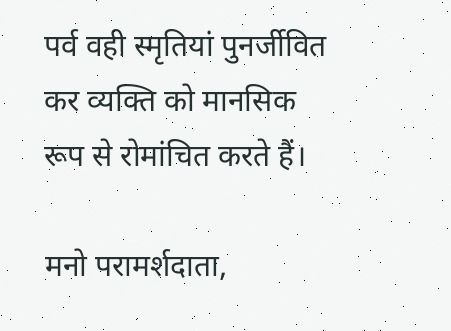पर्व वही स्मृतियां पुनर्जीवित कर व्यक्ति को मानसिक रूप से रोमांचित करते हैं।

मनो परामर्शदाता,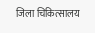जिला चिकित्सालय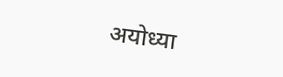अयोध्या